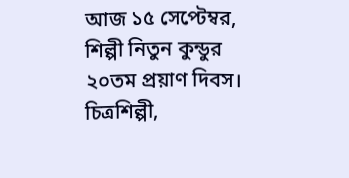আজ ১৫ সেপ্টেম্বর, শিল্পী নিতুন কুন্ডুর ২০তম প্রয়াণ দিবস। চিত্রশিল্পী,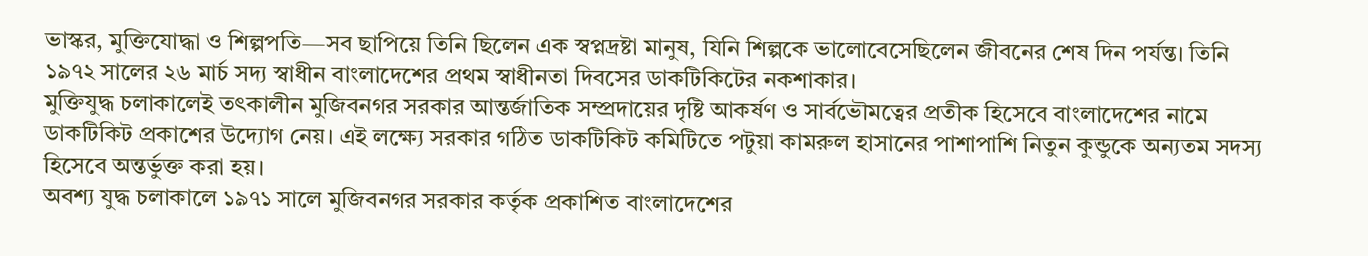ভাস্কর, মুক্তিযোদ্ধা ও শিল্পপতি—সব ছাপিয়ে তিনি ছিলেন এক স্বপ্নদ্রষ্টা মানুষ, যিনি শিল্পকে ভালোবেসেছিলেন জীবনের শেষ দিন পর্যন্ত। তিনি ১৯৭২ সালের ২৬ মার্চ সদ্য স্বাধীন বাংলাদেশের প্রথম স্বাধীনতা দিবসের ডাকটিকিটের নকশাকার।
মুক্তিযুদ্ধ চলাকালেই তৎকালীন মুজিবনগর সরকার আন্তর্জাতিক সম্প্রদায়ের দৃষ্টি আকর্ষণ ও সার্বভৌমত্বের প্রতীক হিসেবে বাংলাদেশের নামে ডাকটিকিট প্রকাশের উদ্যোগ নেয়। এই লক্ষ্যে সরকার গঠিত ডাকটিকিট কমিটিতে পটুয়া কামরুল হাসানের পাশাপাশি নিতুন কুন্ডুকে অন্যতম সদস্য হিসেবে অন্তর্ভুক্ত করা হয়।
অবশ্য যুদ্ধ চলাকালে ১৯৭১ সালে মুজিবনগর সরকার কর্তৃক প্রকাশিত বাংলাদেশের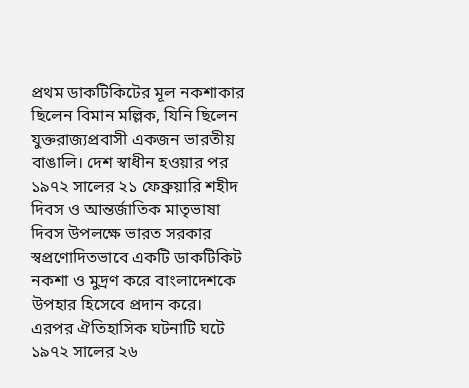প্রথম ডাকটিকিটের মূল নকশাকার ছিলেন বিমান মল্লিক, যিনি ছিলেন যুক্তরাজ্যপ্রবাসী একজন ভারতীয় বাঙালি। দেশ স্বাধীন হওয়ার পর ১৯৭২ সালের ২১ ফেব্রুয়ারি শহীদ দিবস ও আন্তর্জাতিক মাতৃভাষা দিবস উপলক্ষে ভারত সরকার স্বপ্রণোদিতভাবে একটি ডাকটিকিট নকশা ও মুদ্রণ করে বাংলাদেশকে উপহার হিসেবে প্রদান করে।
এরপর ঐতিহাসিক ঘটনাটি ঘটে ১৯৭২ সালের ২৬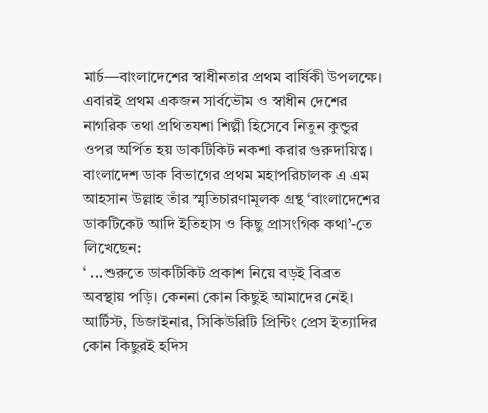মার্চ—বাংলাদেশের স্বাধীনতার প্রথম বার্ষিকী উপলক্ষে। এবারই প্রথম একজন সার্বভৌম ও স্বাধীন দেশের নাগরিক তথা প্রথিতযশা শিল্পী হিসেবে নিতুন কুন্ডুর ওপর অর্পিত হয় ডাকটিকিট নকশা করার গুরুদায়িত্ব।
বাংলাদেশ ডাক বিভাগের প্রথম মহাপরিচালক এ এম আহসান উল্লাহ তাঁর স্মৃতিচারণামূলক গ্রন্থ ‘বাংলাদেশের ডাকটিকেট আদি ইতিহাস ও কিছু প্রাসংগিক কথা’-তে লিখেছেন:
‘ ...শুরুতে ডাকটিকিট প্রকাশ নিয়ে বড়ই বিব্রত অবস্থায় পড়ি। কেননা কোন কিছুই আমাদের নেই। আর্টিস্ট, ডিজাইনার, সিকিউরিটি প্রিন্টিং প্রেস ইত্যাদির কোন কিছুরই হদিস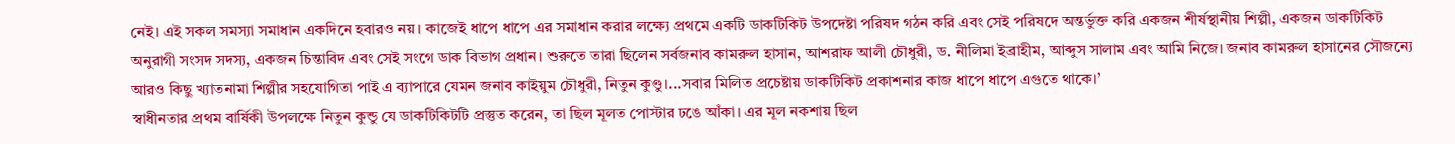নেই। এই সকল সমস্যা সমাধান একদিনে হবারও নয়। কাজেই ধাপে ধাপে এর সমাধান করার লক্ষ্যে প্রথমে একটি ডাকটিকিট উপদেষ্টা পরিষদ গঠন করি এবং সেই পরিষদে অন্তর্ভুক্ত করি একজন শীর্ষস্থানীয় শিল্পী, একজন ডাকটিকিট অনুরাগী সংসদ সদস্য, একজন চিন্তাবিদ এবং সেই সংগে ডাক বিভাগ প্রধান। শুরুতে তারা ছিলেন সর্বজনাব কামরুল হাসান, আশরাফ আলী চৌধুরী, ড. নীলিমা ইব্রাহীম, আব্দুস সালাম এবং আমি নিজে। জনাব কামরুল হাসানের সৌজন্যে আরও কিছু খ্যাতনামা শিল্পীর সহযোগিতা পাই এ ব্যাপারে যেমন জনাব কাইয়ুম চৌধুরী, নিতুন কুণ্ডু।...সবার মিলিত প্রচেষ্টায় ডাকটিকিট প্রকাশনার কাজ ধাপে ধাপে এগুতে থাকে।’
স্বাধীনতার প্রথম বার্ষিকী উপলক্ষে নিতুন কুন্ডু যে ডাকটিকিটটি প্রস্তুত করেন, তা ছিল মূলত পোস্টার ঢঙে আঁকা। এর মূল নকশায় ছিল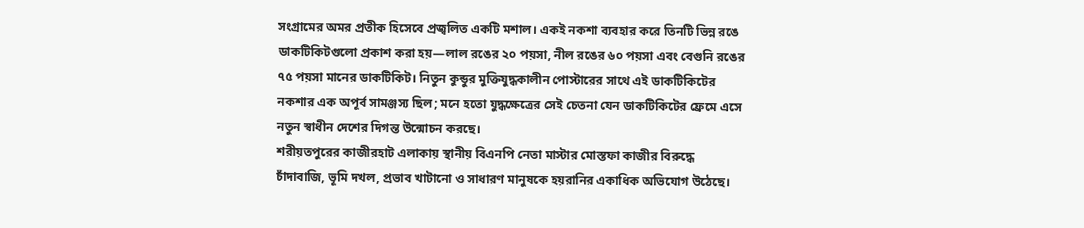সংগ্রামের অমর প্রতীক হিসেবে প্রজ্বলিত একটি মশাল। একই নকশা ব্যবহার করে তিনটি ভিন্ন রঙে ডাকটিকিটগুলো প্রকাশ করা হয়—লাল রঙের ২০ পয়সা, নীল রঙের ৬০ পয়সা এবং বেগুনি রঙের ৭৫ পয়সা মানের ডাকটিকিট। নিতুন কুন্ডুর মুক্তিযুদ্ধকালীন পোস্টারের সাথে এই ডাকটিকিটের নকশার এক অপূর্ব সামঞ্জস্য ছিল; মনে হতো যুদ্ধক্ষেত্রের সেই চেতনা যেন ডাকটিকিটের ফ্রেমে এসে নতুন স্বাধীন দেশের দিগন্ত উন্মোচন করছে।
শরীয়তপুরের কাজীরহাট এলাকায় স্থানীয় বিএনপি নেতা মাস্টার মোস্তফা কাজীর বিরুদ্ধে চাঁদাবাজি, ভূমি দখল, প্রভাব খাটানো ও সাধারণ মানুষকে হয়রানির একাধিক অভিযোগ উঠেছে।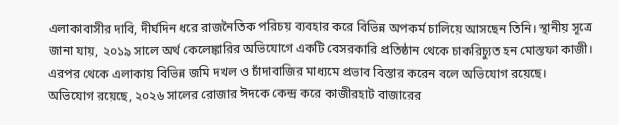এলাকাবাসীর দাবি, দীর্ঘদিন ধরে রাজনৈতিক পরিচয় ব্যবহার করে বিভিন্ন অপকর্ম চালিয়ে আসছেন তিনি। স্থানীয় সূত্রে জানা যায়, ২০১৯ সালে অর্থ কেলেঙ্কারির অভিযোগে একটি বেসরকারি প্রতিষ্ঠান থেকে চাকরিচ্যুত হন মোস্তফা কাজী। এরপর থেকে এলাকায় বিভিন্ন জমি দখল ও চাঁদাবাজির মাধ্যমে প্রভাব বিস্তার করেন বলে অভিযোগ রয়েছে। অভিযোগ রয়েছে, ২০২৬ সালের রোজার ঈদকে কেন্দ্র করে কাজীরহাট বাজারের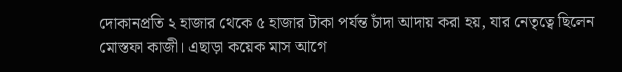দোকানপ্রতি ২ হাজার থেকে ৫ হাজার টাকা পর্যন্ত চাঁদা আদায় করা হয়, যার নেতৃত্বে ছিলেন মোস্তফা কাজী। এছাড়া কয়েক মাস আগে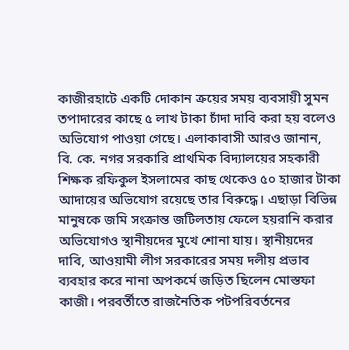কাজীরহাটে একটি দোকান ক্রয়ের সময় ব্যবসায়ী সুমন তপাদারের কাছে ৫ লাখ টাকা চাঁদা দাবি করা হয় বলেও অভিযোগ পাওয়া গেছে। এলাকাবাসী আরও জানান, বি. কে. নগর সরকারি প্রাথমিক বিদ্যালয়ের সহকারী শিক্ষক রফিকুল ইসলামের কাছ থেকেও ৫০ হাজার টাকা আদায়ের অভিযোগ রয়েছে তার বিরুদ্ধে। এছাড়া বিভিন্ন মানুষকে জমি সংক্রান্ত জটিলতায় ফেলে হয়রানি করার অভিযোগও স্থানীয়দের মুখে শোনা যায়। স্থানীয়দের দাবি, আওয়ামী লীগ সরকারের সময় দলীয় প্রভাব ব্যবহার করে নানা অপকর্মে জড়িত ছিলেন মোস্তফা কাজী। পরবর্তীতে রাজনৈতিক পটপরিবর্তনের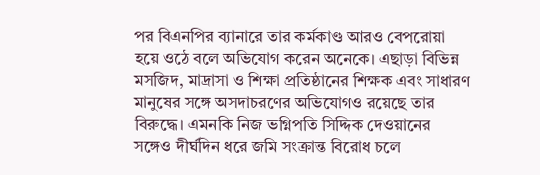পর বিএনপির ব্যানারে তার কর্মকাণ্ড আরও বেপরোয়া হয়ে ওঠে বলে অভিযোগ করেন অনেকে। এছাড়া বিভিন্ন মসজিদ, মাদ্রাসা ও শিক্ষা প্রতিষ্ঠানের শিক্ষক এবং সাধারণ মানুষের সঙ্গে অসদাচরণের অভিযোগও রয়েছে তার বিরুদ্ধে। এমনকি নিজ ভগ্নিপতি সিদ্দিক দেওয়ানের সঙ্গেও দীর্ঘদিন ধরে জমি সংক্রান্ত বিরোধ চলে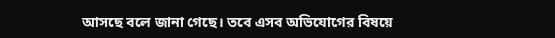আসছে বলে জানা গেছে। তবে এসব অভিযোগের বিষয়ে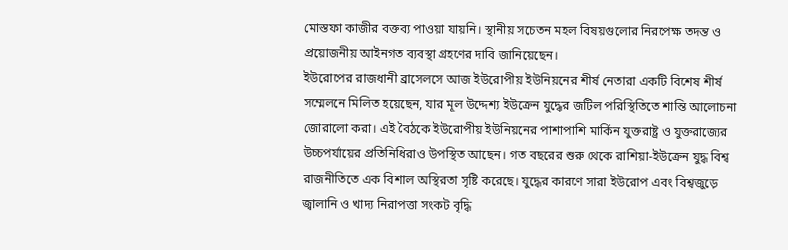মোস্তফা কাজীর বক্তব্য পাওয়া যায়নি। স্থানীয় সচেতন মহল বিষয়গুলোর নিরপেক্ষ তদন্ত ও প্রয়োজনীয় আইনগত ব্যবস্থা গ্রহণের দাবি জানিয়েছেন।
ইউরোপের রাজধানী ব্রাসেলসে আজ ইউরোপীয় ইউনিয়নের শীর্ষ নেতারা একটি বিশেষ শীর্ষ সম্মেলনে মিলিত হয়েছেন, যার মূল উদ্দেশ্য ইউক্রেন যুদ্ধের জটিল পরিস্থিতিতে শান্তি আলোচনা জোরালো করা। এই বৈঠকে ইউরোপীয় ইউনিয়নের পাশাপাশি মার্কিন যুক্তরাষ্ট্র ও যুক্তরাজ্যের উচ্চপর্যায়ের প্রতিনিধিরাও উপস্থিত আছেন। গত বছরের শুরু থেকে রাশিয়া-ইউক্রেন যুদ্ধ বিশ্ব রাজনীতিতে এক বিশাল অস্থিরতা সৃষ্টি করেছে। যুদ্ধের কারণে সারা ইউরোপ এবং বিশ্বজুড়ে জ্বালানি ও খাদ্য নিরাপত্তা সংকট বৃদ্ধি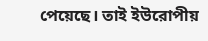পেয়েছে। তাই ইউরোপীয়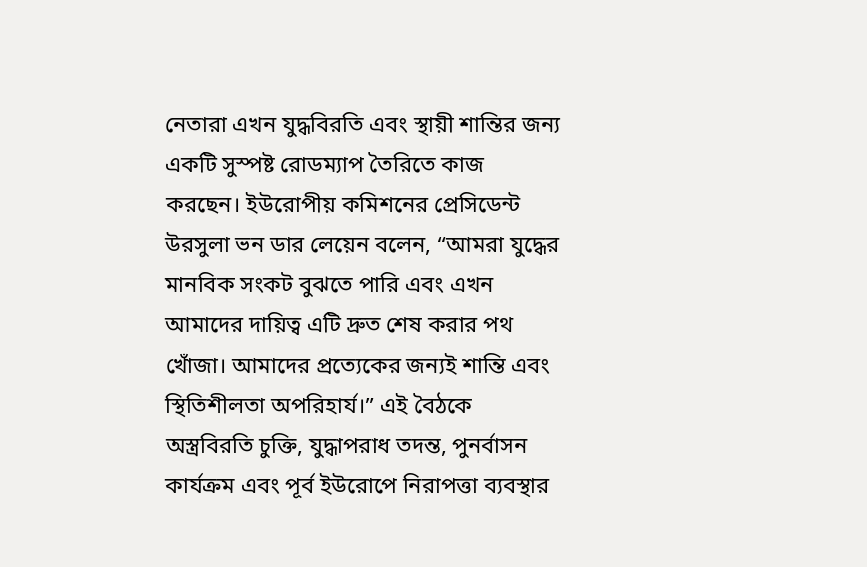নেতারা এখন যুদ্ধবিরতি এবং স্থায়ী শান্তির জন্য একটি সুস্পষ্ট রোডম্যাপ তৈরিতে কাজ করছেন। ইউরোপীয় কমিশনের প্রেসিডেন্ট উরসুলা ভন ডার লেয়েন বলেন, “আমরা যুদ্ধের মানবিক সংকট বুঝতে পারি এবং এখন আমাদের দায়িত্ব এটি দ্রুত শেষ করার পথ খোঁজা। আমাদের প্রত্যেকের জন্যই শান্তি এবং স্থিতিশীলতা অপরিহার্য।” এই বৈঠকে অস্ত্রবিরতি চুক্তি, যুদ্ধাপরাধ তদন্ত, পুনর্বাসন কার্যক্রম এবং পূর্ব ইউরোপে নিরাপত্তা ব্যবস্থার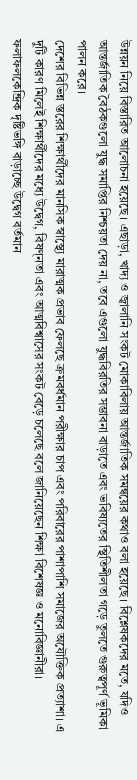উন্নয়ন নিয়ে বিস্তারিত আলোচনা হয়েছে। এছাড়া, খাদ্য ও জ্বালানি সংকট মোকাবিলায় আন্তর্জাতিক সমন্বয়ের কথাও বলা হয়েছে। বিশ্লেষকদের মতে, যদিও আন্তর্জাতিক বৈঠকগুলো যুদ্ধ সমাপ্তির নিশ্চয়তা দেয় না, তবে এগুলো যুদ্ধবিরতির সম্ভাবনা বাড়াতে এবং ভবিষ্যতের স্থিতিশীলতা গড়ে তুলতে গুরুত্বপূর্ণ ভূমিকা পালন করে।
দেশের বিভিন্ন স্তরের শিক্ষার্থীদের মানসিক স্বাস্থ্যে মারাত্মক প্রভাব ফেলছে ক্রমবর্ধমান পরীক্ষার চাপ এবং পরিবারের পাশাপাশি সমাজের অযৌক্তিক প্রত্যাশা। এ দুটি কারণ মিলেই শিক্ষার্থীদের মধ্যে উদ্বেগ, বিষণ্নতা এবং আত্মবিশ্বাসের সংকট বেড়ে চলেছে বলে জানিয়েছেন শিক্ষা বিশেষজ্ঞ ও মনোবিজ্ঞানীরা। ফলাফলকেন্দ্রিক দৃষ্টিভঙ্গি বাড়াচ্ছে উদ্বেগ বর্তমান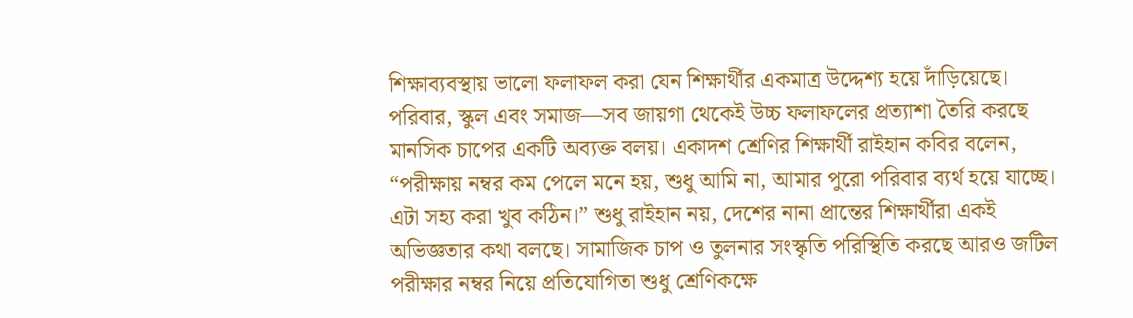শিক্ষাব্যবস্থায় ভালো ফলাফল করা যেন শিক্ষার্থীর একমাত্র উদ্দেশ্য হয়ে দাঁড়িয়েছে। পরিবার, স্কুল এবং সমাজ—সব জায়গা থেকেই উচ্চ ফলাফলের প্রত্যাশা তৈরি করছে মানসিক চাপের একটি অব্যক্ত বলয়। একাদশ শ্রেণির শিক্ষার্থী রাইহান কবির বলেন, “পরীক্ষায় নম্বর কম পেলে মনে হয়, শুধু আমি না, আমার পুরো পরিবার ব্যর্থ হয়ে যাচ্ছে। এটা সহ্য করা খুব কঠিন।” শুধু রাইহান নয়, দেশের নানা প্রান্তের শিক্ষার্থীরা একই অভিজ্ঞতার কথা বলছে। সামাজিক চাপ ও তুলনার সংস্কৃতি পরিস্থিতি করছে আরও জটিল পরীক্ষার নম্বর নিয়ে প্রতিযোগিতা শুধু শ্রেণিকক্ষে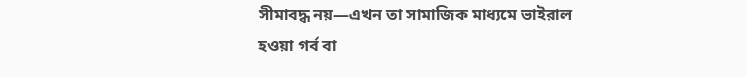সীমাবদ্ধ নয়—এখন তা সামাজিক মাধ্যমে ভাইরাল হওয়া গর্ব বা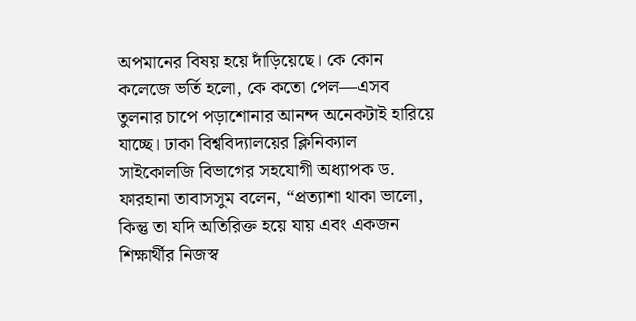অপমানের বিষয় হয়ে দাঁড়িয়েছে। কে কোন কলেজে ভর্তি হলো, কে কতো পেল—এসব তুলনার চাপে পড়াশোনার আনন্দ অনেকটাই হারিয়ে যাচ্ছে। ঢাকা বিশ্ববিদ্যালয়ের ক্লিনিক্যাল সাইকোলজি বিভাগের সহযোগী অধ্যাপক ড. ফারহানা তাবাসসুম বলেন, “প্রত্যাশা থাকা ভালো, কিন্তু তা যদি অতিরিক্ত হয়ে যায় এবং একজন শিক্ষার্থীর নিজস্ব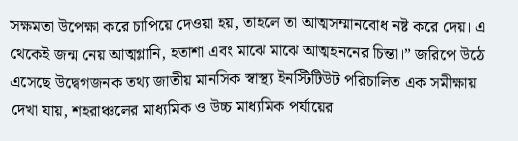সক্ষমতা উপেক্ষা করে চাপিয়ে দেওয়া হয়, তাহলে তা আত্মসম্মানবোধ নষ্ট করে দেয়। এ থেকেই জন্ম নেয় আত্মগ্লানি, হতাশা এবং মাঝে মাঝে আত্মহননের চিন্তা।” জরিপে উঠে এসেছে উদ্বেগজনক তথ্য জাতীয় মানসিক স্বাস্থ্য ইনস্টিটিউট পরিচালিত এক সমীক্ষায় দেখা যায়, শহরাঞ্চলের মাধ্যমিক ও উচ্চ মাধ্যমিক পর্যায়ের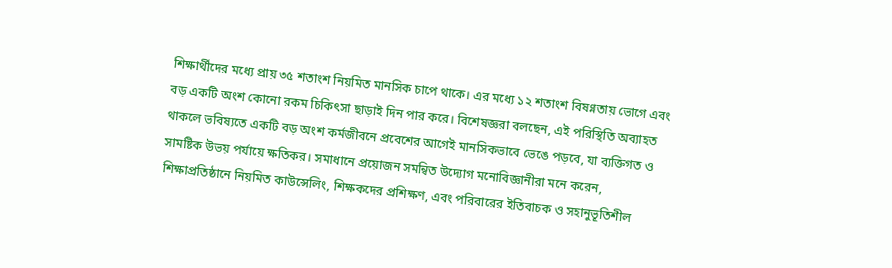শিক্ষার্থীদের মধ্যে প্রায় ৩৫ শতাংশ নিয়মিত মানসিক চাপে থাকে। এর মধ্যে ১২ শতাংশ বিষণ্নতায় ভোগে এবং বড় একটি অংশ কোনো রকম চিকিৎসা ছাড়াই দিন পার করে। বিশেষজ্ঞরা বলছেন, এই পরিস্থিতি অব্যাহত থাকলে ভবিষ্যতে একটি বড় অংশ কর্মজীবনে প্রবেশের আগেই মানসিকভাবে ভেঙে পড়বে, যা ব্যক্তিগত ও সামষ্টিক উভয় পর্যায়ে ক্ষতিকর। সমাধানে প্রয়োজন সমন্বিত উদ্যোগ মনোবিজ্ঞানীরা মনে করেন, শিক্ষাপ্রতিষ্ঠানে নিয়মিত কাউন্সেলিং, শিক্ষকদের প্রশিক্ষণ, এবং পরিবারের ইতিবাচক ও সহানুভূতিশীল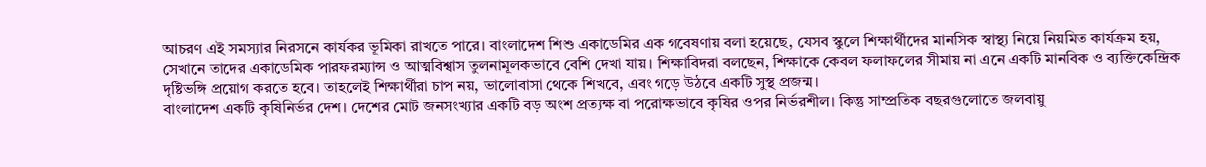আচরণ এই সমস্যার নিরসনে কার্যকর ভূমিকা রাখতে পারে। বাংলাদেশ শিশু একাডেমির এক গবেষণায় বলা হয়েছে, যেসব স্কুলে শিক্ষার্থীদের মানসিক স্বাস্থ্য নিয়ে নিয়মিত কার্যক্রম হয়, সেখানে তাদের একাডেমিক পারফরম্যান্স ও আত্মবিশ্বাস তুলনামূলকভাবে বেশি দেখা যায়। শিক্ষাবিদরা বলছেন, শিক্ষাকে কেবল ফলাফলের সীমায় না এনে একটি মানবিক ও ব্যক্তিকেন্দ্রিক দৃষ্টিভঙ্গি প্রয়োগ করতে হবে। তাহলেই শিক্ষার্থীরা চাপ নয়, ভালোবাসা থেকে শিখবে, এবং গড়ে উঠবে একটি সুস্থ প্রজন্ম।
বাংলাদেশ একটি কৃষিনির্ভর দেশ। দেশের মোট জনসংখ্যার একটি বড় অংশ প্রত্যক্ষ বা পরোক্ষভাবে কৃষির ওপর নির্ভরশীল। কিন্তু সাম্প্রতিক বছরগুলোতে জলবায়ু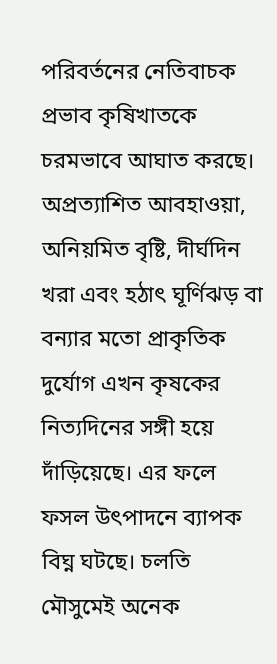পরিবর্তনের নেতিবাচক প্রভাব কৃষিখাতকে চরমভাবে আঘাত করছে। অপ্রত্যাশিত আবহাওয়া, অনিয়মিত বৃষ্টি, দীর্ঘদিন খরা এবং হঠাৎ ঘূর্ণিঝড় বা বন্যার মতো প্রাকৃতিক দুর্যোগ এখন কৃষকের নিত্যদিনের সঙ্গী হয়ে দাঁড়িয়েছে। এর ফলে ফসল উৎপাদনে ব্যাপক বিঘ্ন ঘটছে। চলতি মৌসুমেই অনেক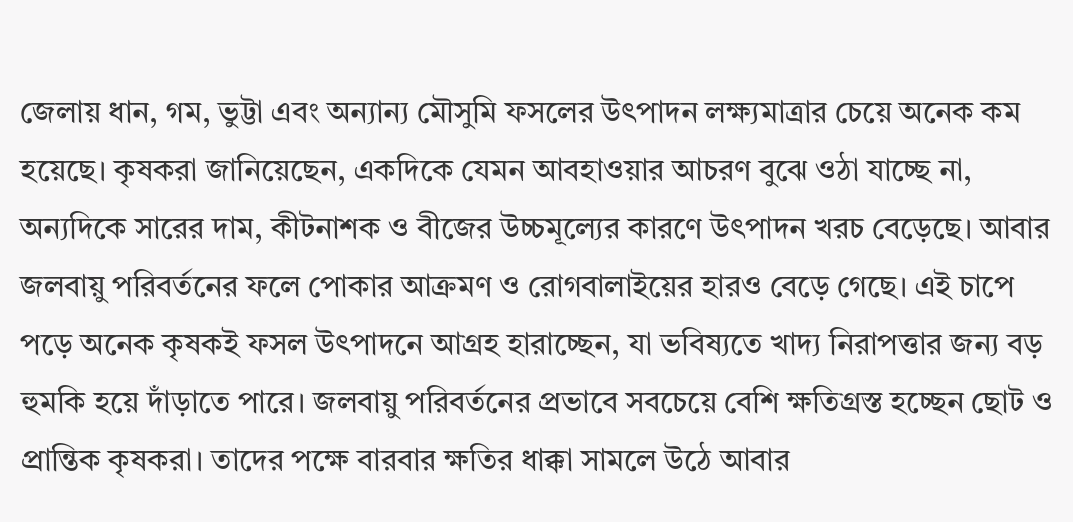জেলায় ধান, গম, ভুট্টা এবং অন্যান্য মৌসুমি ফসলের উৎপাদন লক্ষ্যমাত্রার চেয়ে অনেক কম হয়েছে। কৃষকরা জানিয়েছেন, একদিকে যেমন আবহাওয়ার আচরণ বুঝে ওঠা যাচ্ছে না, অন্যদিকে সারের দাম, কীটনাশক ও বীজের উচ্চমূল্যের কারণে উৎপাদন খরচ বেড়েছে। আবার জলবায়ু পরিবর্তনের ফলে পোকার আক্রমণ ও রোগবালাইয়ের হারও বেড়ে গেছে। এই চাপে পড়ে অনেক কৃষকই ফসল উৎপাদনে আগ্রহ হারাচ্ছেন, যা ভবিষ্যতে খাদ্য নিরাপত্তার জন্য বড় হুমকি হয়ে দাঁড়াতে পারে। জলবায়ু পরিবর্তনের প্রভাবে সবচেয়ে বেশি ক্ষতিগ্রস্ত হচ্ছেন ছোট ও প্রান্তিক কৃষকরা। তাদের পক্ষে বারবার ক্ষতির ধাক্কা সামলে উঠে আবার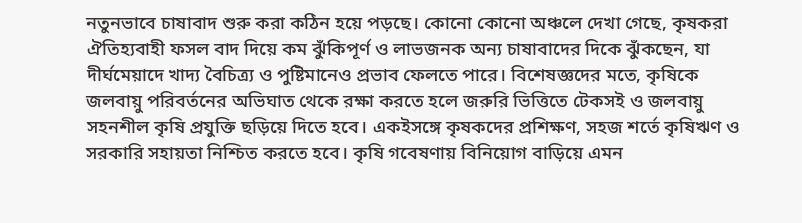নতুনভাবে চাষাবাদ শুরু করা কঠিন হয়ে পড়ছে। কোনো কোনো অঞ্চলে দেখা গেছে, কৃষকরা ঐতিহ্যবাহী ফসল বাদ দিয়ে কম ঝুঁকিপূর্ণ ও লাভজনক অন্য চাষাবাদের দিকে ঝুঁকছেন, যা দীর্ঘমেয়াদে খাদ্য বৈচিত্র্য ও পুষ্টিমানেও প্রভাব ফেলতে পারে। বিশেষজ্ঞদের মতে, কৃষিকে জলবায়ু পরিবর্তনের অভিঘাত থেকে রক্ষা করতে হলে জরুরি ভিত্তিতে টেকসই ও জলবায়ু সহনশীল কৃষি প্রযুক্তি ছড়িয়ে দিতে হবে। একইসঙ্গে কৃষকদের প্রশিক্ষণ, সহজ শর্তে কৃষিঋণ ও সরকারি সহায়তা নিশ্চিত করতে হবে। কৃষি গবেষণায় বিনিয়োগ বাড়িয়ে এমন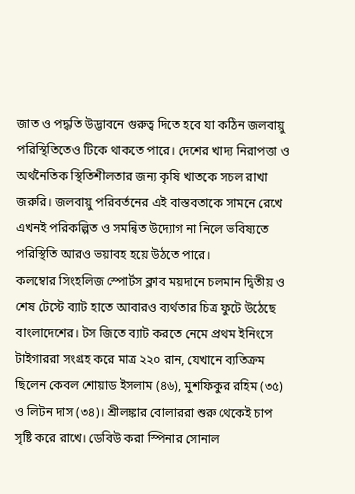জাত ও পদ্ধতি উদ্ভাবনে গুরুত্ব দিতে হবে যা কঠিন জলবায়ু পরিস্থিতিতেও টিকে থাকতে পারে। দেশের খাদ্য নিরাপত্তা ও অর্থনৈতিক স্থিতিশীলতার জন্য কৃষি খাতকে সচল রাখা জরুরি। জলবায়ু পরিবর্তনের এই বাস্তবতাকে সামনে রেখে এখনই পরিকল্পিত ও সমন্বিত উদ্যোগ না নিলে ভবিষ্যতে পরিস্থিতি আরও ভয়াবহ হয়ে উঠতে পারে।
কলম্বোর সিংহলিজ স্পোর্টস ক্লাব ময়দানে চলমান দ্বিতীয় ও শেষ টেস্টে ব্যাট হাতে আবারও ব্যর্থতার চিত্র ফুটে উঠেছে বাংলাদেশের। টস জিতে ব্যাট করতে নেমে প্রথম ইনিংসে টাইগাররা সংগ্রহ করে মাত্র ২২০ রান, যেখানে ব্যতিক্রম ছিলেন কেবল শোয়াড ইসলাম (৪৬), মুশফিকুর রহিম (৩৫) ও লিটন দাস (৩৪)। শ্রীলঙ্কার বোলাররা শুরু থেকেই চাপ সৃষ্টি করে রাখে। ডেবিউ করা স্পিনার সোনাল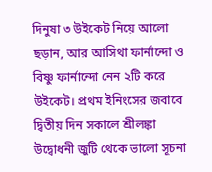দিনুষা ৩ উইকেট নিয়ে আলো ছড়ান, আর আসিথা ফার্নান্দো ও বিষ্ণু ফার্নান্দো নেন ২টি করে উইকেট। প্রথম ইনিংসের জবাবে দ্বিতীয় দিন সকালে শ্রীলঙ্কা উদ্বোধনী জুটি থেকে ভালো সূচনা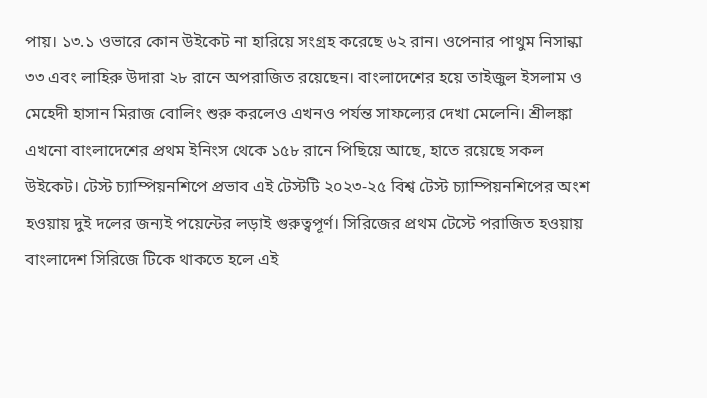পায়। ১৩.১ ওভারে কোন উইকেট না হারিয়ে সংগ্রহ করেছে ৬২ রান। ওপেনার পাথুম নিসান্কা ৩৩ এবং লাহিরু উদারা ২৮ রানে অপরাজিত রয়েছেন। বাংলাদেশের হয়ে তাইজুল ইসলাম ও মেহেদী হাসান মিরাজ বোলিং শুরু করলেও এখনও পর্যন্ত সাফল্যের দেখা মেলেনি। শ্রীলঙ্কা এখনো বাংলাদেশের প্রথম ইনিংস থেকে ১৫৮ রানে পিছিয়ে আছে, হাতে রয়েছে সকল উইকেট। টেস্ট চ্যাম্পিয়নশিপে প্রভাব এই টেস্টটি ২০২৩-২৫ বিশ্ব টেস্ট চ্যাম্পিয়নশিপের অংশ হওয়ায় দুই দলের জন্যই পয়েন্টের লড়াই গুরুত্বপূর্ণ। সিরিজের প্রথম টেস্টে পরাজিত হওয়ায় বাংলাদেশ সিরিজে টিকে থাকতে হলে এই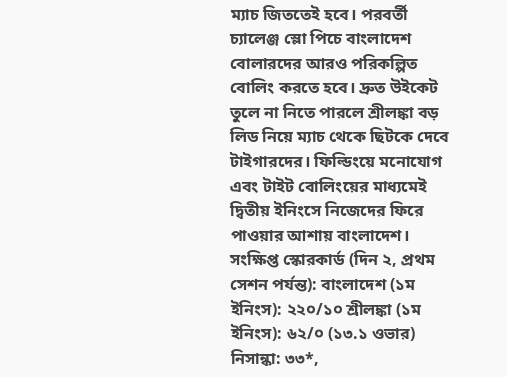ম্যাচ জিততেই হবে। পরবর্তী চ্যালেঞ্জ স্লো পিচে বাংলাদেশ বোলারদের আরও পরিকল্পিত বোলিং করতে হবে। দ্রুত উইকেট তুলে না নিতে পারলে শ্রীলঙ্কা বড় লিড নিয়ে ম্যাচ থেকে ছিটকে দেবে টাইগারদের। ফিল্ডিংয়ে মনোযোগ এবং টাইট বোলিংয়ের মাধ্যমেই দ্বিতীয় ইনিংসে নিজেদের ফিরে পাওয়ার আশায় বাংলাদেশ। সংক্ষিপ্ত স্কোরকার্ড (দিন ২, প্রথম সেশন পর্যন্ত): বাংলাদেশ (১ম ইনিংস): ২২০/১০ শ্রীলঙ্কা (১ম ইনিংস): ৬২/০ (১৩.১ ওভার) নিসান্কা: ৩৩*,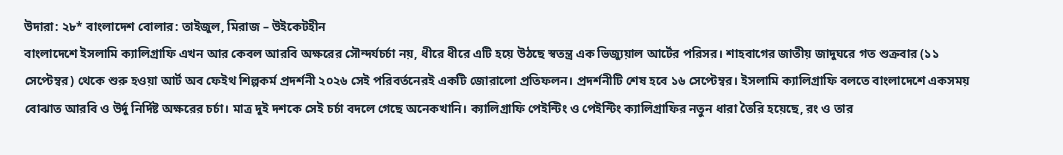উদারা: ২৮* বাংলাদেশ বোলার: তাইজুল, মিরাজ – উইকেটহীন
বাংলাদেশে ইসলামি ক্যালিগ্রাফি এখন আর কেবল আরবি অক্ষরের সৌন্দর্যচর্চা নয়, ধীরে ধীরে এটি হয়ে উঠছে স্বতন্ত্র এক ভিজ্যুয়াল আর্টের পরিসর। শাহবাগের জাতীয় জাদুঘরে গত শুক্রবার (১১ সেপ্টেম্বর) থেকে শুরু হওয়া আর্ট অব ফেইথ শিল্পকর্ম প্রদর্শনী ২০২৬ সেই পরিবর্তনেরই একটি জোরালো প্রতিফলন। প্রদর্শনীটি শেষ হবে ১৬ সেপ্টেম্বর। ইসলামি ক্যালিগ্রাফি বলতে বাংলাদেশে একসময় বোঝাত আরবি ও উর্দু নির্দিষ্ট অক্ষরের চর্চা। মাত্র দুই দশকে সেই চর্চা বদলে গেছে অনেকখানি। ক্যালিগ্রাফি পেইন্টিং ও পেইন্টিং ক্যালিগ্রাফির নতুন ধারা তৈরি হয়েছে, রং ও তার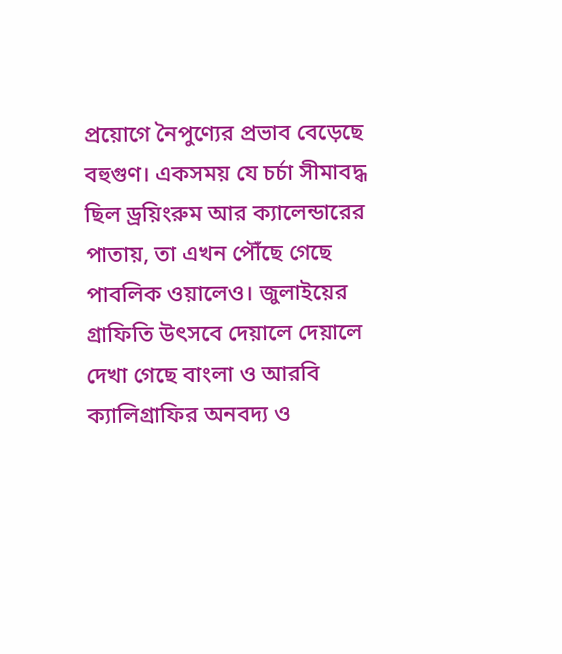প্রয়োগে নৈপুণ্যের প্রভাব বেড়েছে বহুগুণ। একসময় যে চর্চা সীমাবদ্ধ ছিল ড্রয়িংরুম আর ক্যালেন্ডারের পাতায়, তা এখন পৌঁছে গেছে পাবলিক ওয়ালেও। জুলাইয়ের গ্রাফিতি উৎসবে দেয়ালে দেয়ালে দেখা গেছে বাংলা ও আরবি ক্যালিগ্রাফির অনবদ্য ও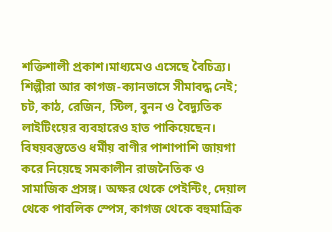শক্তিশালী প্রকাশ।মাধ্যমেও এসেছে বৈচিত্র্য। শিল্পীরা আর কাগজ-ক্যানভাসে সীমাবদ্ধ নেই; চট, কাঠ, রেজিন, স্টিল, বুনন ও বৈদ্যুতিক লাইটিংয়ের ব্যবহারেও হাত পাকিয়েছেন। বিষয়বস্তুতেও ধর্মীয় বাণীর পাশাপাশি জায়গা করে নিয়েছে সমকালীন রাজনৈতিক ও সামাজিক প্রসঙ্গ। অক্ষর থেকে পেইন্টিং, দেয়াল থেকে পাবলিক স্পেস, কাগজ থেকে বহুমাত্রিক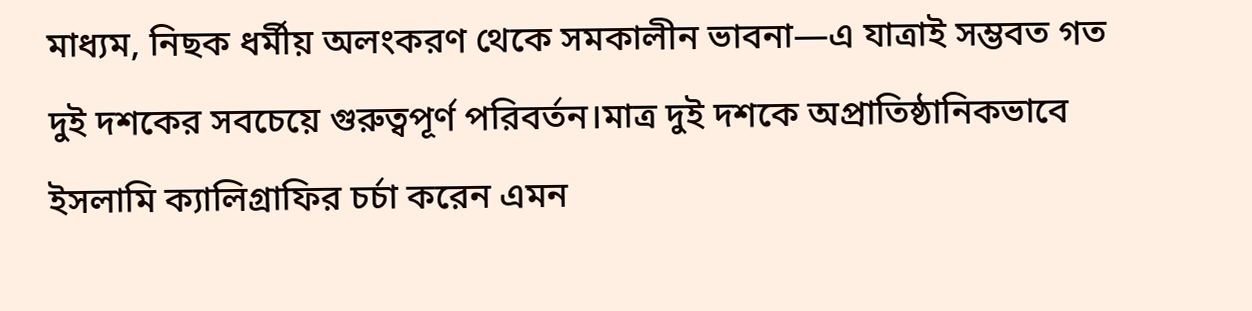মাধ্যম, নিছক ধর্মীয় অলংকরণ থেকে সমকালীন ভাবনা—এ যাত্রাই সম্ভবত গত দুই দশকের সবচেয়ে গুরুত্বপূর্ণ পরিবর্তন।মাত্র দুই দশকে অপ্রাতিষ্ঠানিকভাবে ইসলামি ক্যালিগ্রাফির চর্চা করেন এমন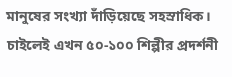মানুষের সংখ্যা দাঁড়িয়েছে সহস্রাধিক। চাইলেই এখন ৫০-১০০ শিল্পীর প্রদর্শনী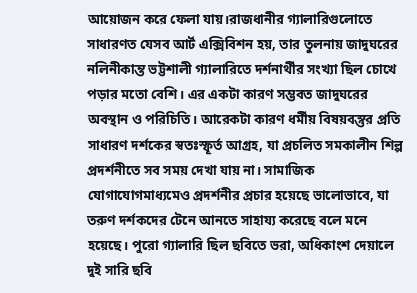আয়োজন করে ফেলা যায়।রাজধানীর গ্যালারিগুলোতে সাধারণত যেসব আর্ট এক্সিবিশন হয়, তার তুলনায় জাদুঘরের নলিনীকান্ত ভট্টশালী গ্যালারিতে দর্শনার্থীর সংখ্যা ছিল চোখে পড়ার মতো বেশি। এর একটা কারণ সম্ভবত জাদুঘরের অবস্থান ও পরিচিতি। আরেকটা কারণ ধর্মীয় বিষয়বস্তুর প্রতি সাধারণ দর্শকের স্বতঃস্ফূর্ত আগ্রহ, যা প্রচলিত সমকালীন শিল্প প্রদর্শনীতে সব সময় দেখা যায় না। সামাজিক যোগাযোগমাধ্যমেও প্রদর্শনীর প্রচার হয়েছে ভালোভাবে, যা তরুণ দর্শকদের টেনে আনতে সাহায্য করেছে বলে মনে হয়েছে। পুরো গ্যালারি ছিল ছবিতে ভরা, অধিকাংশ দেয়ালে দুই সারি ছবি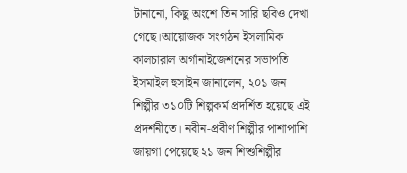টানানো, কিছু অংশে তিন সারি ছবিও দেখা গেছে।আয়োজক সংগঠন ইসলামিক কালচারাল অর্গানাইজেশনের সভাপতি ইসমাইল হুসাইন জানালেন, ২০১ জন শিল্পীর ৩১০টি শিল্পকর্ম প্রদর্শিত হয়েছে এই প্রদর্শনীতে। নবীন-প্রবীণ শিল্পীর পাশাপাশি জায়গা পেয়েছে ২১ জন শিশুশিল্পীর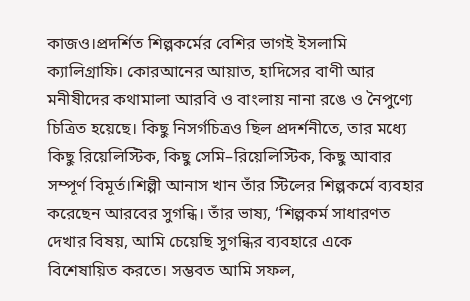কাজও।প্রদর্শিত শিল্পকর্মের বেশির ভাগই ইসলামি ক্যালিগ্রাফি। কোরআনের আয়াত, হাদিসের বাণী আর মনীষীদের কথামালা আরবি ও বাংলায় নানা রঙে ও নৈপুণ্যে চিত্রিত হয়েছে। কিছু নিসর্গচিত্রও ছিল প্রদর্শনীতে, তার মধ্যে কিছু রিয়েলিস্টিক, কিছু সেমি–রিয়েলিস্টিক, কিছু আবার সম্পূর্ণ বিমূর্ত।শিল্পী আনাস খান তাঁর স্টিলের শিল্পকর্মে ব্যবহার করেছেন আরবের সুগন্ধি। তাঁর ভাষ্য, ‘শিল্পকর্ম সাধারণত দেখার বিষয়, আমি চেয়েছি সুগন্ধির ব্যবহারে একে বিশেষায়িত করতে। সম্ভবত আমি সফল,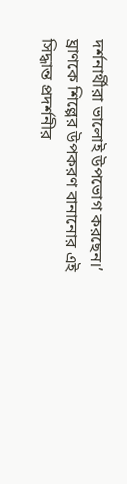দর্শনার্থীরা ভালোই উপভোগ করছেন।’ ঘ্রাণকে শিল্পের উপকরণ বানানোর এই সিদ্ধান্ত প্রদর্শনীর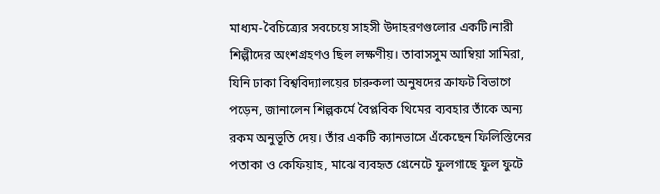মাধ্যম-বৈচিত্র্যের সবচেয়ে সাহসী উদাহরণগুলোর একটি।নারী শিল্পীদের অংশগ্রহণও ছিল লক্ষণীয়। তাবাসসুম আম্বিয়া সামিরা, যিনি ঢাকা বিশ্ববিদ্যালয়ের চারুকলা অনুষদের ক্রাফট বিভাগে পড়েন, জানালেন শিল্পকর্মে বৈপ্লবিক থিমের ব্যবহার তাঁকে অন্য রকম অনুভূতি দেয়। তাঁর একটি ক্যানভাসে এঁকেছেন ফিলিস্তিনের পতাকা ও কেফিয়াহ, মাঝে ব্যবহৃত গ্রেনেটে ফুলগাছে ফুল ফুটে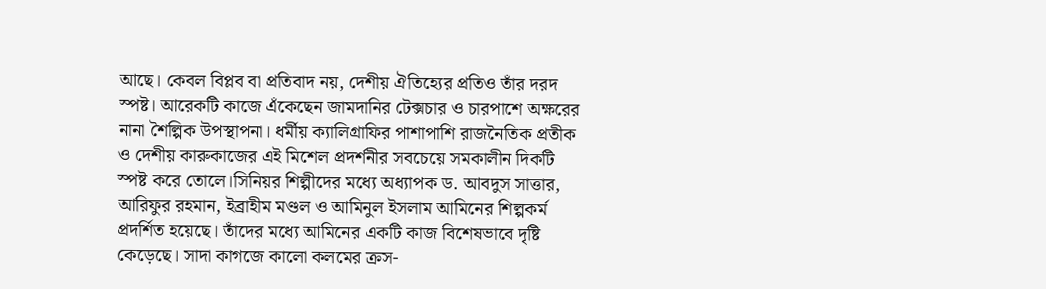আছে। কেবল বিপ্লব বা প্রতিবাদ নয়, দেশীয় ঐতিহ্যের প্রতিও তাঁর দরদ স্পষ্ট। আরেকটি কাজে এঁকেছেন জামদানির টেক্সচার ও চারপাশে অক্ষরের নানা শৈল্পিক উপস্থাপনা। ধর্মীয় ক্যালিগ্রাফির পাশাপাশি রাজনৈতিক প্রতীক ও দেশীয় কারুকাজের এই মিশেল প্রদর্শনীর সবচেয়ে সমকালীন দিকটি স্পষ্ট করে তোলে।সিনিয়র শিল্পীদের মধ্যে অধ্যাপক ড. আবদুস সাত্তার, আরিফুর রহমান, ইব্রাহীম মণ্ডল ও আমিনুল ইসলাম আমিনের শিল্পকর্ম প্রদর্শিত হয়েছে। তাঁদের মধ্যে আমিনের একটি কাজ বিশেষভাবে দৃষ্টি কেড়েছে। সাদা কাগজে কালো কলমের ক্রস-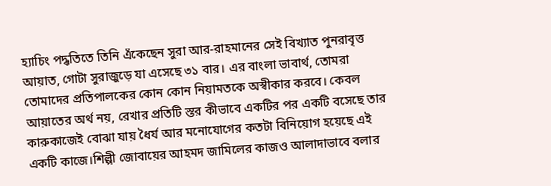হ্যাচিং পদ্ধতিতে তিনি এঁকেছেন সুরা আর-রাহমানের সেই বিখ্যাত পুনরাবৃত্ত আয়াত, গোটা সুরাজুড়ে যা এসেছে ৩১ বার। এর বাংলা ভাবার্থ, তোমরা তোমাদের প্রতিপালকের কোন কোন নিয়ামতকে অস্বীকার করবে। কেবল আয়াতের অর্থ নয়, রেখার প্রতিটি স্তর কীভাবে একটির পর একটি বসেছে তার কারুকাজেই বোঝা যায় ধৈর্য আর মনোযোগের কতটা বিনিয়োগ হয়েছে এই একটি কাজে।শিল্পী জোবায়ের আহমদ জামিলের কাজও আলাদাভাবে বলার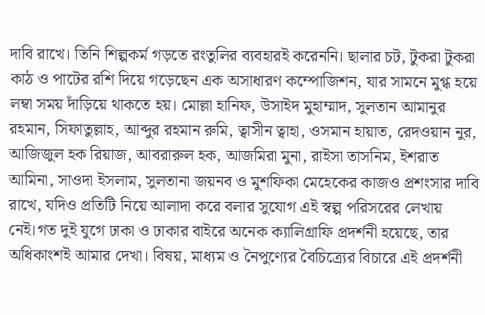দাবি রাখে। তিনি শিল্পকর্ম গড়তে রংতুলির ব্যবহারই করেননি। ছালার চট, টুকরা টুকরা কাঠ ও পাটের রশি দিয়ে গড়েছেন এক অসাধারণ কম্পোজিশন, যার সামনে মুগ্ধ হয়ে লম্বা সময় দাঁড়িয়ে থাকতে হয়। মোল্লা হানিফ, উসাইদ মুহাম্মাদ, সুলতান আমানুর রহমান, সিফাতুল্লাহ, আব্দুর রহমান রুমি, ত্বাসীন ত্বাহা, ওসমান হায়াত, রেদওয়ান নুর, আজিজুল হক রিয়াজ, আবরারুল হক, আজমিরা মুনা, রাইসা তাসনিম, ইশরাত আমিনা, সাওদা ইসলাম, সুলতানা জয়নব ও মুশফিকা মেহেকের কাজও প্রশংসার দাবি রাখে, যদিও প্রতিটি নিয়ে আলাদা করে বলার সুযোগ এই স্বল্প পরিসরের লেখায় নেই।গত দুই যুগে ঢাকা ও ঢাকার বাইরে অনেক ক্যালিগ্রাফি প্রদর্শনী হয়েছে, তার অধিকাংশই আমার দেখা। বিষয়, মাধ্যম ও নৈপুণ্যের বৈচিত্র্যের বিচারে এই প্রদর্শনী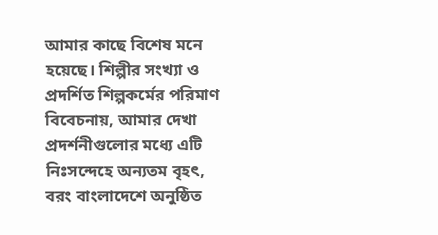আমার কাছে বিশেষ মনে হয়েছে। শিল্পীর সংখ্যা ও প্রদর্শিত শিল্পকর্মের পরিমাণ বিবেচনায়, আমার দেখা প্রদর্শনীগুলোর মধ্যে এটি নিঃসন্দেহে অন্যতম বৃহৎ, বরং বাংলাদেশে অনুষ্ঠিত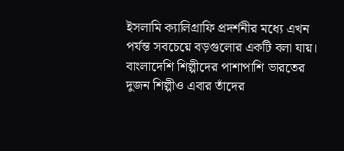ইসলামি ক্যালিগ্রাফি প্রদর্শনীর মধ্যে এখন পর্যন্ত সবচেয়ে বড়গুলোর একটি বলা যায়। বাংলাদেশি শিল্পীদের পাশাপাশি ভারতের দুজন শিল্পীও এবার তাঁদের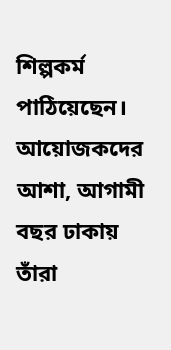শিল্পকর্ম পাঠিয়েছেন। আয়োজকদের আশা, আগামী বছর ঢাকায় তাঁরা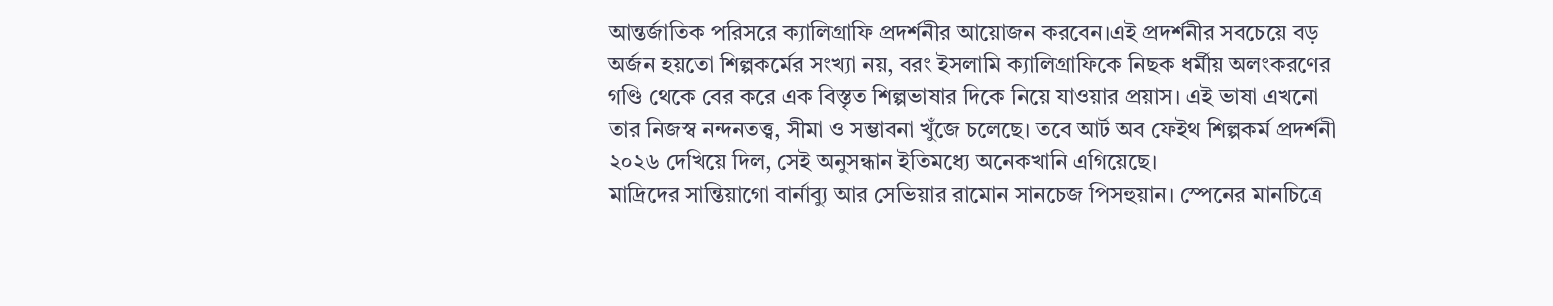আন্তর্জাতিক পরিসরে ক্যালিগ্রাফি প্রদর্শনীর আয়োজন করবেন।এই প্রদর্শনীর সবচেয়ে বড় অর্জন হয়তো শিল্পকর্মের সংখ্যা নয়, বরং ইসলামি ক্যালিগ্রাফিকে নিছক ধর্মীয় অলংকরণের গণ্ডি থেকে বের করে এক বিস্তৃত শিল্পভাষার দিকে নিয়ে যাওয়ার প্রয়াস। এই ভাষা এখনো তার নিজস্ব নন্দনতত্ত্ব, সীমা ও সম্ভাবনা খুঁজে চলেছে। তবে আর্ট অব ফেইথ শিল্পকর্ম প্রদর্শনী ২০২৬ দেখিয়ে দিল, সেই অনুসন্ধান ইতিমধ্যে অনেকখানি এগিয়েছে।
মাদ্রিদের সান্তিয়াগো বার্নাব্যু আর সেভিয়ার রামোন সানচেজ পিসহুয়ান। স্পেনের মানচিত্রে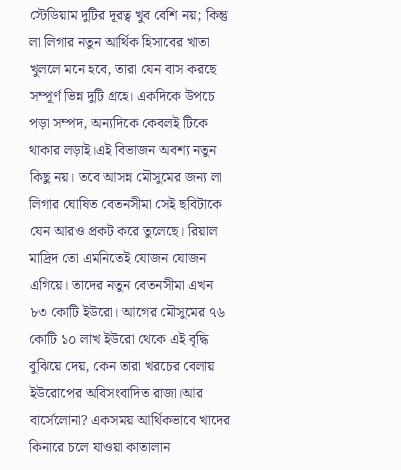স্টেডিয়াম দুটির দূরত্ব খুব বেশি নয়; কিন্তু লা লিগার নতুন আর্থিক হিসাবের খাতা খুললে মনে হবে, তারা যেন বাস করছে সম্পূর্ণ ভিন্ন দুটি গ্রহে। একদিকে উপচে পড়া সম্পদ, অন্যদিকে কেবলই টিকে থাকার লড়াই।এই বিভাজন অবশ্য নতুন কিছু নয়। তবে আসন্ন মৌসুমের জন্য লা লিগার ঘোষিত বেতনসীমা সেই ছবিটাকে যেন আরও প্রকট করে তুলেছে। রিয়াল মাদ্রিদ তো এমনিতেই যোজন যোজন এগিয়ে। তাদের নতুন বেতনসীমা এখন ৮৩ কোটি ইউরো। আগের মৌসুমের ৭৬ কোটি ১০ লাখ ইউরো থেকে এই বৃদ্ধি বুঝিয়ে দেয়, কেন তারা খরচের বেলায় ইউরোপের অবিসংবাদিত রাজা।আর বার্সেলোনা? একসময় আর্থিকভাবে খাদের কিনারে চলে যাওয়া কাতালান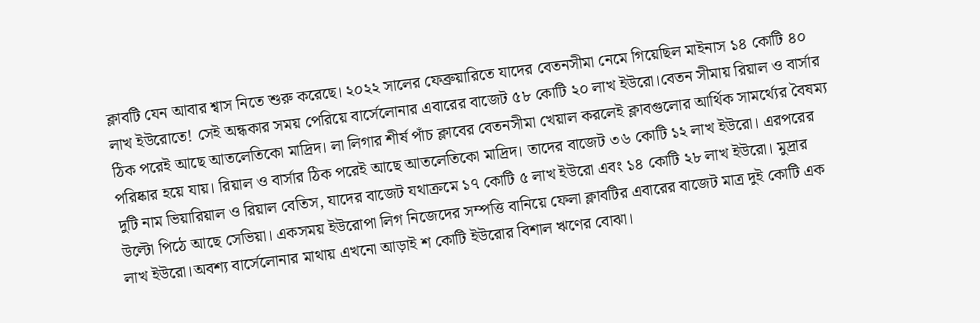ক্লাবটি যেন আবার শ্বাস নিতে শুরু করেছে। ২০২২ সালের ফেব্রুয়ারিতে যাদের বেতনসীমা নেমে গিয়েছিল মাইনাস ১৪ কোটি ৪০ লাখ ইউরোতে! সেই অন্ধকার সময় পেরিয়ে বার্সেলোনার এবারের বাজেট ৫৮ কোটি ২০ লাখ ইউরো।বেতন সীমায় রিয়াল ও বার্সার ঠিক পরেই আছে আতলেতিকো মাদ্রিদ। লা লিগার শীর্ষ পাঁচ ক্লাবের বেতনসীমা খেয়াল করলেই ক্লাবগুলোর আর্থিক সামর্থ্যের বৈষম্য পরিষ্কার হয়ে যায়। রিয়াল ও বার্সার ঠিক পরেই আছে আতলেতিকো মাদ্রিদ। তাদের বাজেট ৩৬ কোটি ১২ লাখ ইউরো। এরপরের দুটি নাম ভিয়ারিয়াল ও রিয়াল বেতিস, যাদের বাজেট যথাক্রমে ১৭ কোটি ৫ লাখ ইউরো এবং ১৪ কোটি ২৮ লাখ ইউরো। মুদ্রার উল্টো পিঠে আছে সেভিয়া। একসময় ইউরোপা লিগ নিজেদের সম্পত্তি বানিয়ে ফেলা ক্লাবটির এবারের বাজেট মাত্র দুই কোটি এক লাখ ইউরো।অবশ্য বার্সেলোনার মাথায় এখনো আড়াই শ কোটি ইউরোর বিশাল ঋণের বোঝা।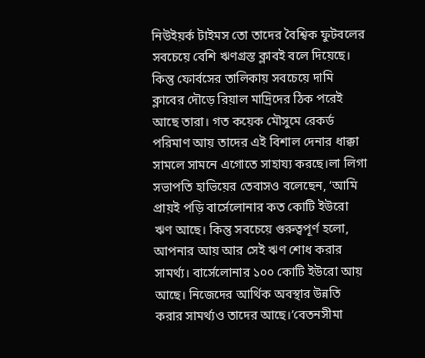নিউইয়র্ক টাইমস তো তাদের বৈশ্বিক ফুটবলের সবচেয়ে বেশি ঋণগ্রস্ত ক্লাবই বলে দিয়েছে। কিন্তু ফোর্বসের তালিকায় সবচেয়ে দামি ক্লাবের দৌড়ে রিয়াল মাদ্রিদের ঠিক পরেই আছে তারা। গত কয়েক মৌসুমে রেকর্ড পরিমাণ আয় তাদের এই বিশাল দেনার ধাক্কা সামলে সামনে এগোতে সাহায্য করছে।লা লিগা সভাপতি হাভিয়ের তেবাসও বলেছেন, ‘আমি প্রায়ই পড়ি বার্সেলোনার কত কোটি ইউরো ঋণ আছে। কিন্তু সবচেয়ে গুরুত্বপূর্ণ হলো, আপনার আয় আর সেই ঋণ শোধ করার সামর্থ্য। বার্সেলোনার ১০০ কোটি ইউরো আয় আছে। নিজেদের আর্থিক অবস্থার উন্নতি করার সামর্থ্যও তাদের আছে।’বেতনসীমা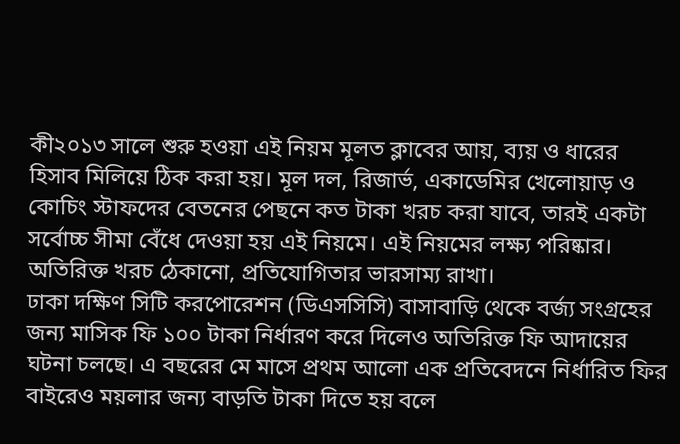কী২০১৩ সালে শুরু হওয়া এই নিয়ম মূলত ক্লাবের আয়, ব্যয় ও ধারের হিসাব মিলিয়ে ঠিক করা হয়। মূল দল, রিজার্ভ, একাডেমির খেলোয়াড় ও কোচিং স্টাফদের বেতনের পেছনে কত টাকা খরচ করা যাবে, তারই একটা সর্বোচ্চ সীমা বেঁধে দেওয়া হয় এই নিয়মে। এই নিয়মের লক্ষ্য পরিষ্কার। অতিরিক্ত খরচ ঠেকানো, প্রতিযোগিতার ভারসাম্য রাখা।
ঢাকা দক্ষিণ সিটি করপোরেশন (ডিএসসিসি) বাসাবাড়ি থেকে বর্জ্য সংগ্রহের জন্য মাসিক ফি ১০০ টাকা নির্ধারণ করে দিলেও অতিরিক্ত ফি আদায়ের ঘটনা চলছে। এ বছরের মে মাসে প্রথম আলো এক প্রতিবেদনে নির্ধারিত ফির বাইরেও ময়লার জন্য বাড়তি টাকা দিতে হয় বলে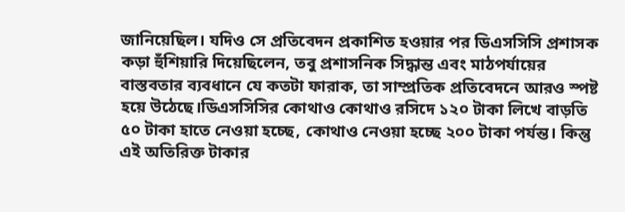জানিয়েছিল। যদিও সে প্রতিবেদন প্রকাশিত হওয়ার পর ডিএসসিসি প্রশাসক কড়া হুঁশিয়ারি দিয়েছিলেন, তবু প্রশাসনিক সিদ্ধান্ত এবং মাঠপর্যায়ের বাস্তবতার ব্যবধানে যে কতটা ফারাক, তা সাম্প্রতিক প্রতিবেদনে আরও স্পষ্ট হয়ে উঠেছে।ডিএসসিসির কোথাও কোথাও রসিদে ১২০ টাকা লিখে বাড়তি ৫০ টাকা হাতে নেওয়া হচ্ছে, কোথাও নেওয়া হচ্ছে ২০০ টাকা পর্যন্ত। কিন্তু এই অতিরিক্ত টাকার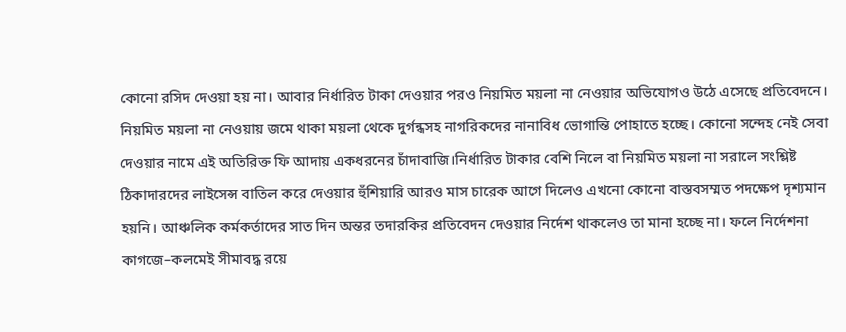কোনো রসিদ দেওয়া হয় না। আবার নির্ধারিত টাকা দেওয়ার পরও নিয়মিত ময়লা না নেওয়ার অভিযোগও উঠে এসেছে প্রতিবেদনে। নিয়মিত ময়লা না নেওয়ায় জমে থাকা ময়লা থেকে দুর্গন্ধসহ নাগরিকদের নানাবিধ ভোগান্তি পোহাতে হচ্ছে। কোনো সন্দেহ নেই সেবা দেওয়ার নামে এই অতিরিক্ত ফি আদায় একধরনের চাঁদাবাজি।নির্ধারিত টাকার বেশি নিলে বা নিয়মিত ময়লা না সরালে সংশ্লিষ্ট ঠিকাদারদের লাইসেন্স বাতিল করে দেওয়ার হুঁশিয়ারি আরও মাস চারেক আগে দিলেও এখনো কোনো বাস্তবসম্মত পদক্ষেপ দৃশ্যমান হয়নি। আঞ্চলিক কর্মকর্তাদের সাত দিন অন্তর তদারকির প্রতিবেদন দেওয়ার নির্দেশ থাকলেও তা মানা হচ্ছে না। ফলে নির্দেশনা কাগজে–কলমেই সীমাবদ্ধ রয়ে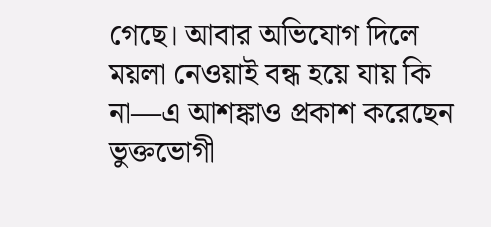গেছে। আবার অভিযোগ দিলে ময়লা নেওয়াই বন্ধ হয়ে যায় কি না—এ আশঙ্কাও প্রকাশ করেছেন ভুক্তভোগী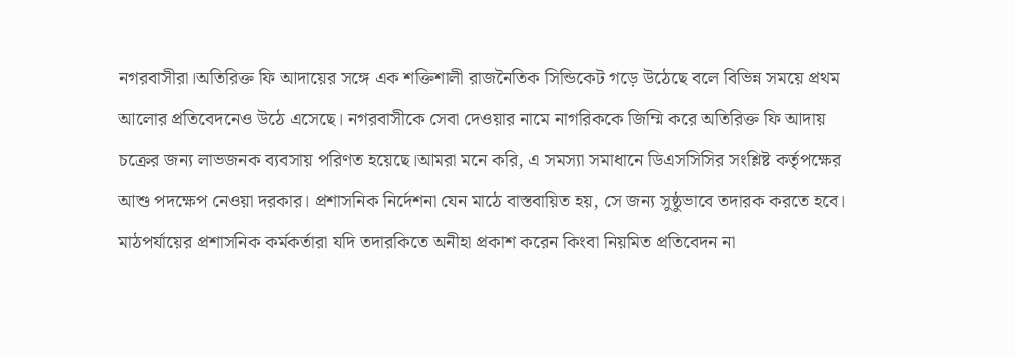নগরবাসীরা।অতিরিক্ত ফি আদায়ের সঙ্গে এক শক্তিশালী রাজনৈতিক সিন্ডিকেট গড়ে উঠেছে বলে বিভিন্ন সময়ে প্রথম আলোর প্রতিবেদনেও উঠে এসেছে। নগরবাসীকে সেবা দেওয়ার নামে নাগরিককে জিম্মি করে অতিরিক্ত ফি আদায় চক্রের জন্য লাভজনক ব্যবসায় পরিণত হয়েছে।আমরা মনে করি, এ সমস্যা সমাধানে ডিএসসিসির সংশ্লিষ্ট কর্তৃপক্ষের আশু পদক্ষেপ নেওয়া দরকার। প্রশাসনিক নির্দেশনা যেন মাঠে বাস্তবায়িত হয়, সে জন্য সুষ্ঠুভাবে তদারক করতে হবে। মাঠপর্যায়ের প্রশাসনিক কর্মকর্তারা যদি তদারকিতে অনীহা প্রকাশ করেন কিংবা নিয়মিত প্রতিবেদন না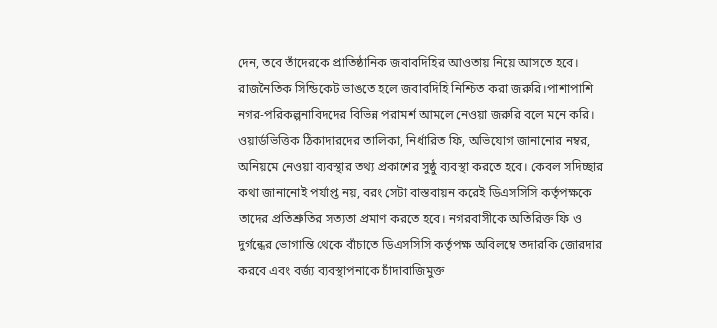দেন, তবে তাঁদেরকে প্রাতিষ্ঠানিক জবাবদিহির আওতায় নিয়ে আসতে হবে। রাজনৈতিক সিন্ডিকেট ভাঙতে হলে জবাবদিহি নিশ্চিত করা জরুরি।পাশাপাশি নগর-পরিকল্পনাবিদদের বিভিন্ন পরামর্শ আমলে নেওয়া জরুরি বলে মনে করি। ওয়ার্ডভিত্তিক ঠিকাদারদের তালিকা, নির্ধারিত ফি, অভিযোগ জানানোর নম্বর, অনিয়মে নেওয়া ব্যবস্থার তথ্য প্রকাশের সুষ্ঠু ব্যবস্থা করতে হবে। কেবল সদিচ্ছার কথা জানানোই পর্যাপ্ত নয়, বরং সেটা বাস্তবায়ন করেই ডিএসসিসি কর্তৃপক্ষকে তাদের প্রতিশ্রুতির সত্যতা প্রমাণ করতে হবে। নগরবাসীকে অতিরিক্ত ফি ও দুর্গন্ধের ভোগান্তি থেকে বাঁচাতে ডিএসসিসি কর্তৃপক্ষ অবিলম্বে তদারকি জোরদার করবে এবং বর্জ্য ব্যবস্থাপনাকে চাঁদাবাজিমুক্ত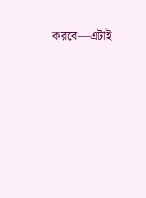করবে—এটাই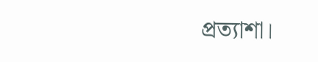প্রত্যাশা।